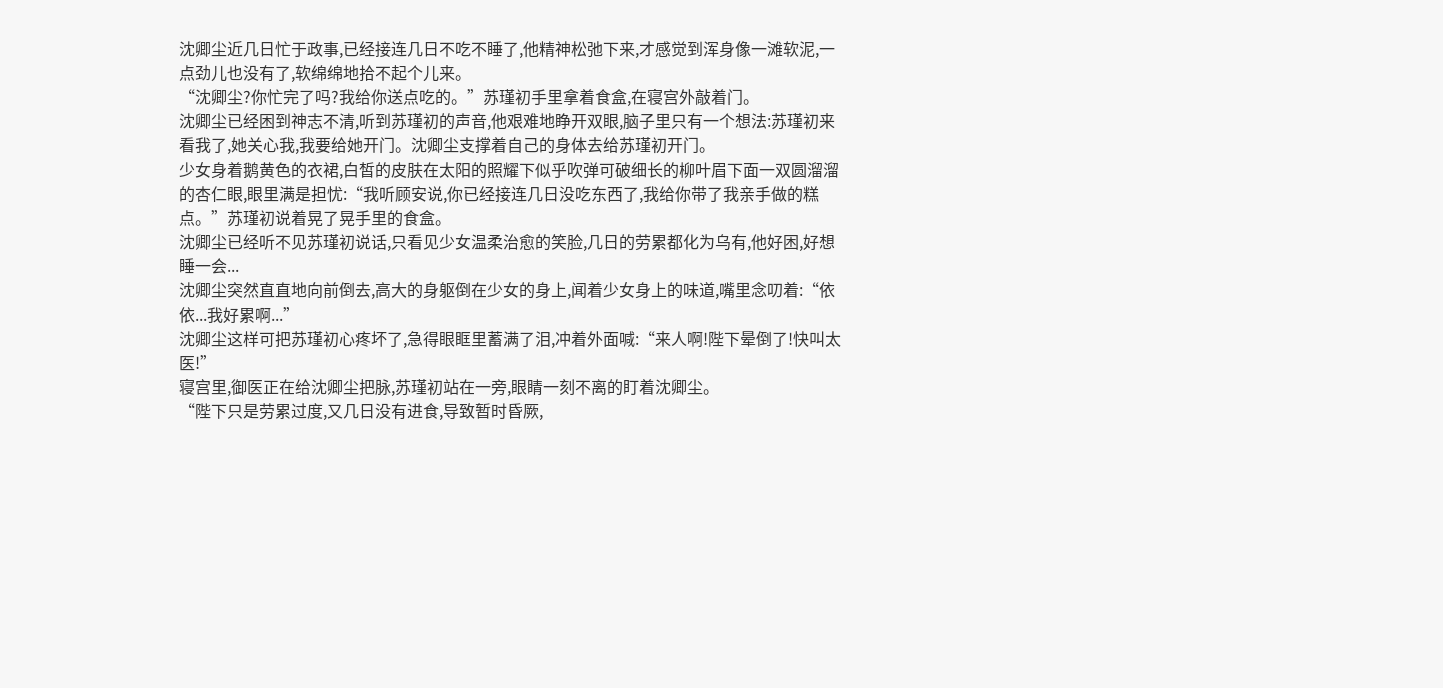沈卿尘近几日忙于政事,已经接连几日不吃不睡了,他精神松弛下来,才感觉到浑身像一滩软泥,一点劲儿也没有了,软绵绵地拾不起个儿来。
“沈卿尘?你忙完了吗?我给你送点吃的。”苏瑾初手里拿着食盒,在寝宫外敲着门。
沈卿尘已经困到神志不清,听到苏瑾初的声音,他艰难地睁开双眼,脑子里只有一个想法:苏瑾初来看我了,她关心我,我要给她开门。沈卿尘支撑着自己的身体去给苏瑾初开门。
少女身着鹅黄色的衣裙,白皙的皮肤在太阳的照耀下似乎吹弹可破细长的柳叶眉下面一双圆溜溜的杏仁眼,眼里满是担忧:“我听顾安说,你已经接连几日没吃东西了,我给你带了我亲手做的糕点。”苏瑾初说着晃了晃手里的食盒。
沈卿尘已经听不见苏瑾初说话,只看见少女温柔治愈的笑脸,几日的劳累都化为乌有,他好困,好想睡一会...
沈卿尘突然直直地向前倒去,高大的身躯倒在少女的身上,闻着少女身上的味道,嘴里念叨着:“依依...我好累啊...”
沈卿尘这样可把苏瑾初心疼坏了,急得眼眶里蓄满了泪,冲着外面喊:“来人啊!陛下晕倒了!快叫太医!”
寝宫里,御医正在给沈卿尘把脉,苏瑾初站在一旁,眼睛一刻不离的盯着沈卿尘。
“陛下只是劳累过度,又几日没有进食,导致暂时昏厥,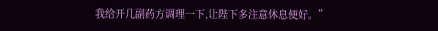我给开几副药方调理一下,让陛下多注意休息便好。”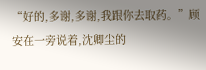“好的,多谢,多谢,我跟你去取药。”顾安在一旁说着,沈卿尘的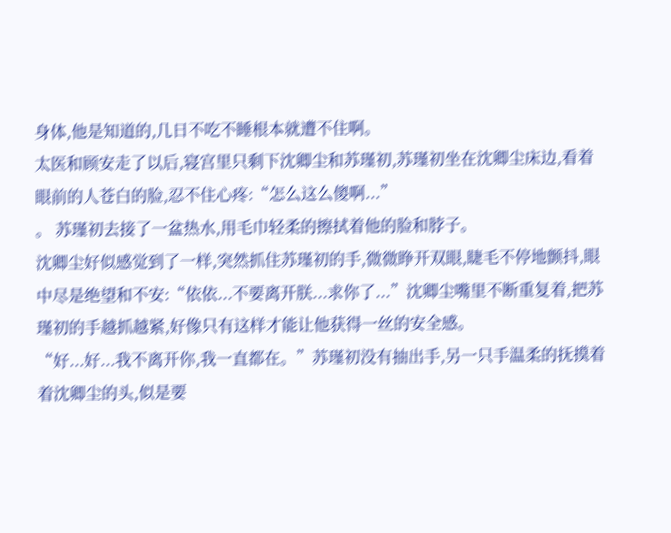身体,他是知道的,几日不吃不睡根本就遭不住啊。
太医和顾安走了以后,寝宫里只剩下沈卿尘和苏瑾初,苏瑾初坐在沈卿尘床边,看着眼前的人苍白的脸,忍不住心疼:“怎么这么傻啊...”
。 苏瑾初去接了一盆热水,用毛巾轻柔的擦拭着他的脸和脖子。
沈卿尘好似感觉到了一样,突然抓住苏瑾初的手,微微睁开双眼,睫毛不停地颤抖,眼中尽是绝望和不安:“依依...不要离开朕...求你了...”沈卿尘嘴里不断重复着,把苏瑾初的手越抓越紧,好像只有这样才能让他获得一丝的安全感。
“好...好...我不离开你,我一直都在。”苏瑾初没有抽出手,另一只手温柔的抚摸着着沈卿尘的头,似是要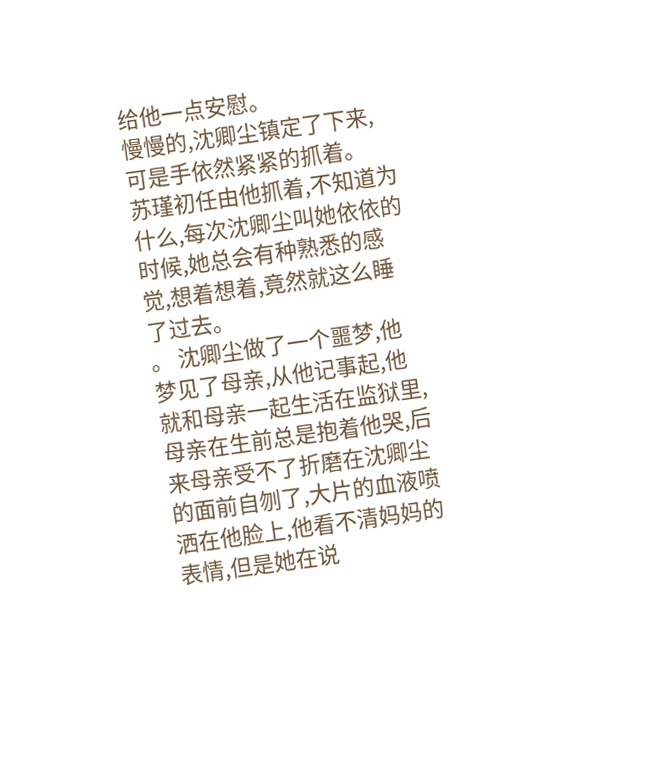给他一点安慰。
慢慢的,沈卿尘镇定了下来,可是手依然紧紧的抓着。
苏瑾初任由他抓着,不知道为什么,每次沈卿尘叫她依依的时候,她总会有种熟悉的感觉,想着想着,竟然就这么睡了过去。
。 沈卿尘做了一个噩梦,他梦见了母亲,从他记事起,他就和母亲一起生活在监狱里,母亲在生前总是抱着他哭,后来母亲受不了折磨在沈卿尘的面前自刎了,大片的血液喷洒在他脸上,他看不清妈妈的表情,但是她在说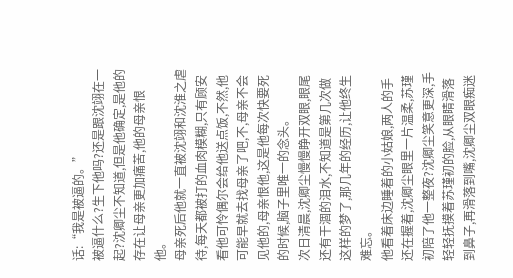话:“我是被逼的。”
被逼什么?生下他吗?还是跟沈翊在一起?沈卿尘不知道,但是他确定,是他的存在让母亲更加痛苦,他的母亲恨他。
母亲死后他就一直被沈翊和沈淮之虐待,每天都被打的血肉模糊,只有顾安看他可怜偶尔会给他送点饭,不然,他可能早就去找母亲了吧,不,母亲不会见他的,母亲恨他,这是他每次快要死的时候,脑子里唯一的念头。
次日清晨,沈卿尘慢慢睁开双眼,眼尾还有干涸的泪水,不知道是第几次做这样的梦了,那几年的经历,让他终生难忘。
他看着床边睡着的小姑娘,两人的手还在握着,沈卿尘眼里一片温柔,苏瑾初陪了他一整夜?沈卿尘笑意更深,手轻轻抚摸着苏瑾初的脸,从眼睛滑落到鼻子,再滑落到嘴,沈卿尘双眼痴迷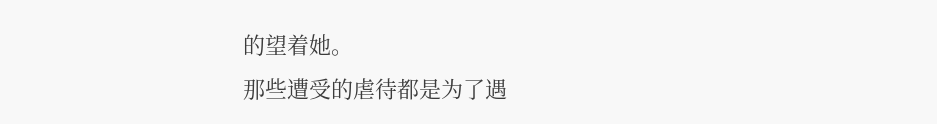的望着她。
那些遭受的虐待都是为了遇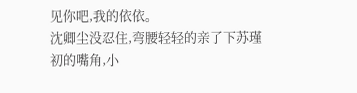见你吧,我的依依。
沈卿尘没忍住,弯腰轻轻的亲了下苏瑾初的嘴角,小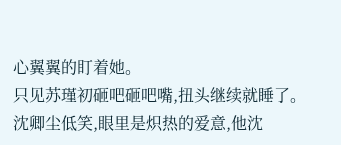心翼翼的盯着她。
只见苏瑾初砸吧砸吧嘴,扭头继续就睡了。
沈卿尘低笑,眼里是炽热的爱意,他沈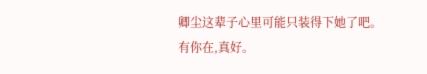卿尘这辈子心里可能只装得下她了吧。
有你在,真好。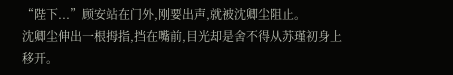“陛下...”顾安站在门外,刚要出声,就被沈卿尘阻止。
沈卿尘伸出一根拇指,挡在嘴前,目光却是舍不得从苏瑾初身上移开。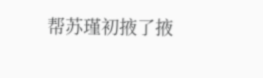帮苏瑾初掖了掖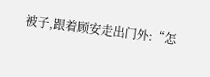被子,跟着顾安走出门外:“怎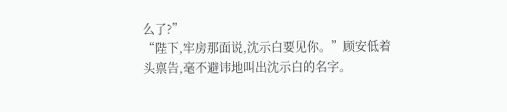么了?”
“陛下,牢房那面说,沈示白要见你。”顾安低着头禀告,毫不避讳地叫出沈示白的名字。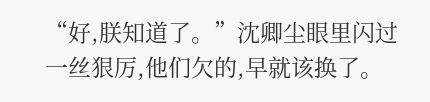“好,朕知道了。”沈卿尘眼里闪过一丝狠厉,他们欠的,早就该换了。